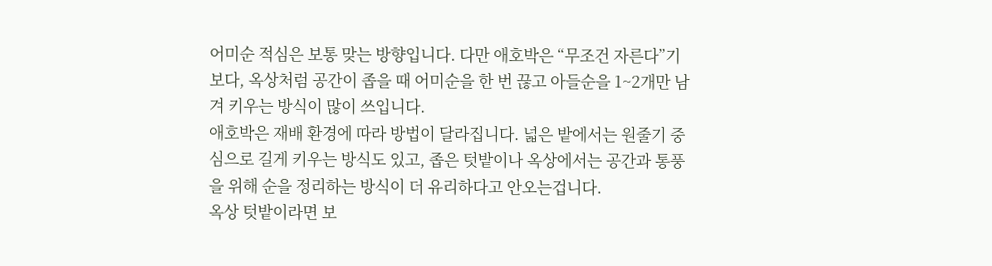어미순 적심은 보통 맞는 방향입니다. 다만 애호박은 “무조건 자른다”기보다, 옥상처럼 공간이 좁을 때 어미순을 한 번 끊고 아들순을 1~2개만 남겨 키우는 방식이 많이 쓰입니다.
애호박은 재배 환경에 따라 방법이 달라집니다. 넓은 밭에서는 원줄기 중심으로 길게 키우는 방식도 있고, 좁은 텃밭이나 옥상에서는 공간과 통풍을 위해 순을 정리하는 방식이 더 유리하다고 안오는겁니다.
옥상 텃밭이라면 보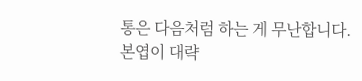통은 다음처럼 하는 게 무난합니다.
본엽이 대략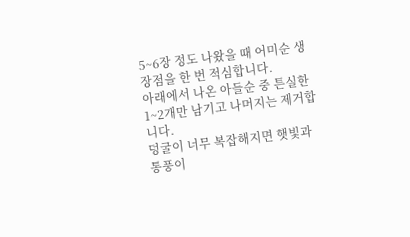5~6장 정도 나왔을 때 어미순 생장점을 한 번 적심합니다.
아래에서 나온 아들순 중 튼실한 1~2개만 남기고 나머지는 제거합니다.
덩굴이 너무 복잡해지면 햇빛과 통풍이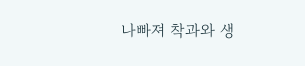나빠져 착과와 생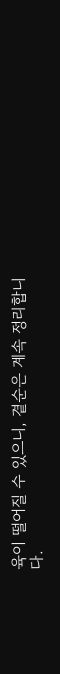육이 떨어질 수 있으니, 곁순은 계속 정리합니다.